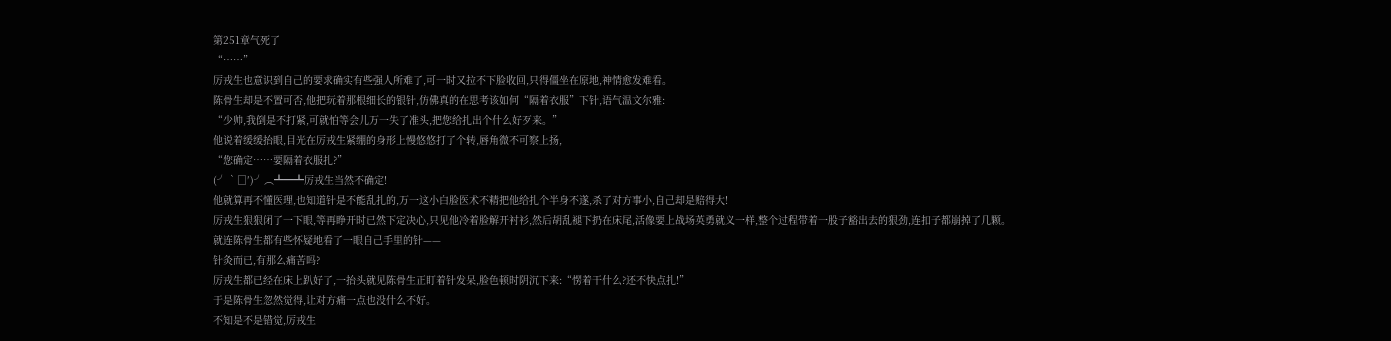第251章气死了
“……”
厉戎生也意识到自己的要求确实有些强人所难了,可一时又拉不下脸收回,只得僵坐在原地,神情愈发难看。
陈骨生却是不置可否,他把玩着那根细长的银针,仿佛真的在思考该如何“隔着衣服”下针,语气温文尔雅:
“少帅,我倒是不打紧,可就怕等会儿万一失了准头,把您给扎出个什么好歹来。”
他说着缓缓抬眼,目光在厉戎生紧绷的身形上慢悠悠打了个转,唇角微不可察上扬,
“您确定……要隔着衣服扎?”
(╯‵□′)╯︵┻━┻厉戎生当然不确定!
他就算再不懂医理,也知道针是不能乱扎的,万一这小白脸医术不精把他给扎个半身不遂,杀了对方事小,自己却是赔得大!
厉戎生狠狠闭了一下眼,等再睁开时已然下定决心,只见他冷着脸解开衬衫,然后胡乱褪下扔在床尾,活像要上战场英勇就义一样,整个过程带着一股子豁出去的狠劲,连扣子都崩掉了几颗。
就连陈骨生都有些怀疑地看了一眼自己手里的针——
针灸而已,有那么痛苦吗?
厉戎生都已经在床上趴好了,一抬头就见陈骨生正盯着针发呆,脸色顿时阴沉下来:“愣着干什么?还不快点扎!”
于是陈骨生忽然觉得,让对方痛一点也没什么不好。
不知是不是错觉,厉戎生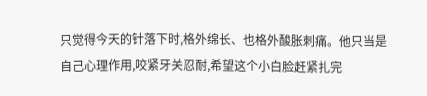只觉得今天的针落下时,格外绵长、也格外酸胀刺痛。他只当是自己心理作用,咬紧牙关忍耐,希望这个小白脸赶紧扎完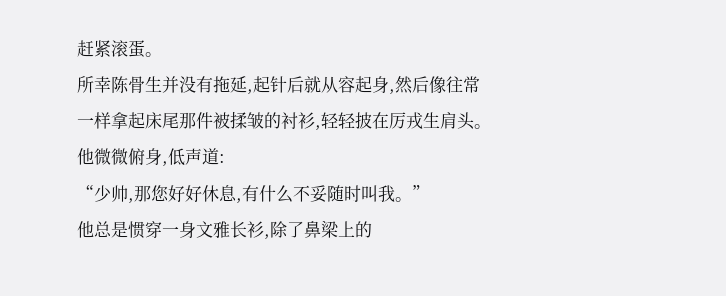赶紧滚蛋。
所幸陈骨生并没有拖延,起针后就从容起身,然后像往常一样拿起床尾那件被揉皱的衬衫,轻轻披在厉戎生肩头。他微微俯身,低声道:
“少帅,那您好好休息,有什么不妥随时叫我。”
他总是惯穿一身文雅长衫,除了鼻梁上的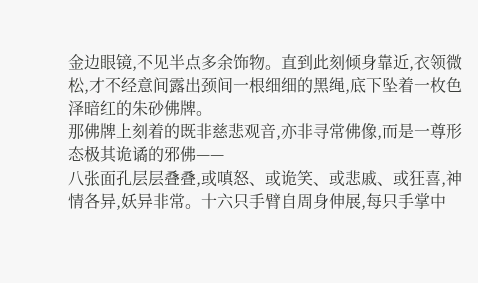金边眼镜,不见半点多余饰物。直到此刻倾身靠近,衣领微松,才不经意间露出颈间一根细细的黑绳,底下坠着一枚色泽暗红的朱砂佛牌。
那佛牌上刻着的既非慈悲观音,亦非寻常佛像,而是一尊形态极其诡谲的邪佛——
八张面孔层层叠叠,或嗔怒、或诡笑、或悲戚、或狂喜,神情各异,妖异非常。十六只手臂自周身伸展,每只手掌中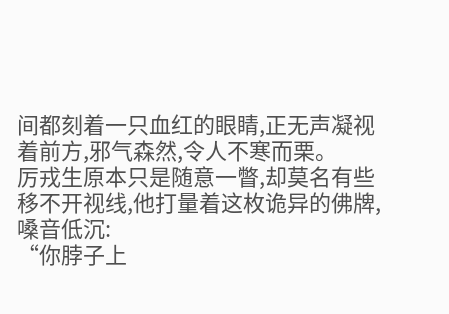间都刻着一只血红的眼睛,正无声凝视着前方,邪气森然,令人不寒而栗。
厉戎生原本只是随意一瞥,却莫名有些移不开视线,他打量着这枚诡异的佛牌,嗓音低沉:
“你脖子上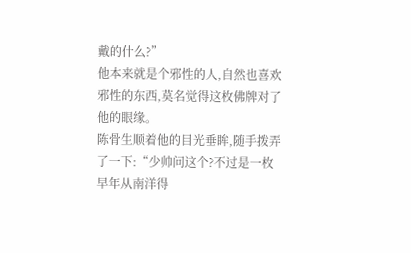戴的什么?”
他本来就是个邪性的人,自然也喜欢邪性的东西,莫名觉得这枚佛牌对了他的眼缘。
陈骨生顺着他的目光垂眸,随手拨弄了一下:“少帅问这个?不过是一枚早年从南洋得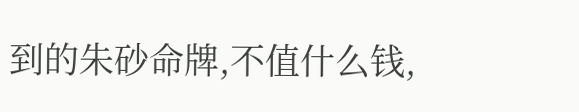到的朱砂命牌,不值什么钱,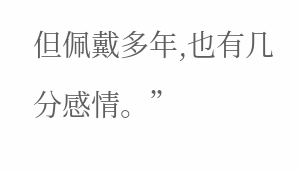但佩戴多年,也有几分感情。”